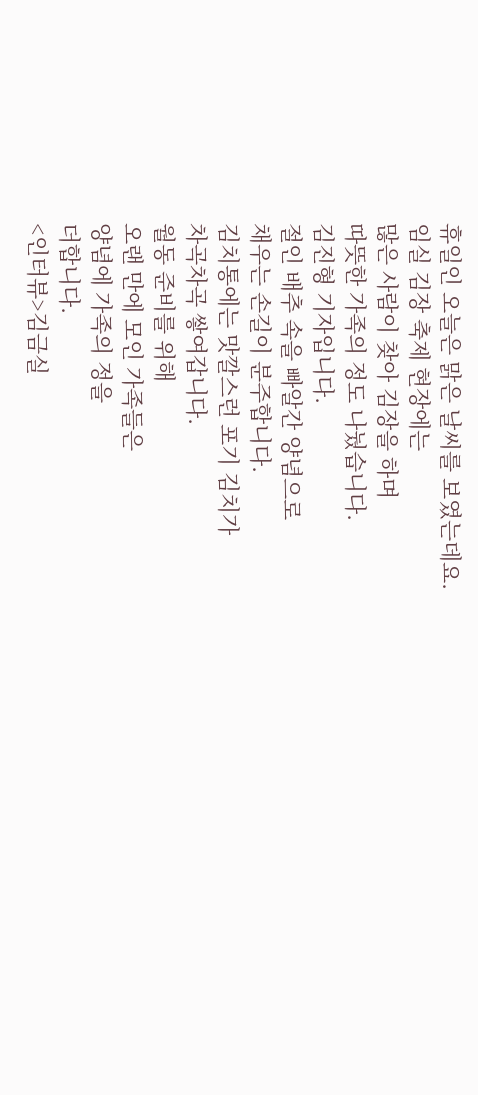휴일인 오늘은 맑은 날씨를 보였는데요.
임실 김장 축제 현장에는
많은 사람이 찾아 김장을 하며
따뜻한 가족의 정도 나눴습니다.
김진형 기자입니다.
절인 배추 속을 빠알간 양념으로
채우는 손길이 분주합니다.
김치통에는 맛깔스런 포기 김치가
차곡차곡 쌓여갑니다.
월동 준비를 위해
오랜 만에 모인 가족들은
양념에 가족의 정을
더합니다.
<인터뷰>김금실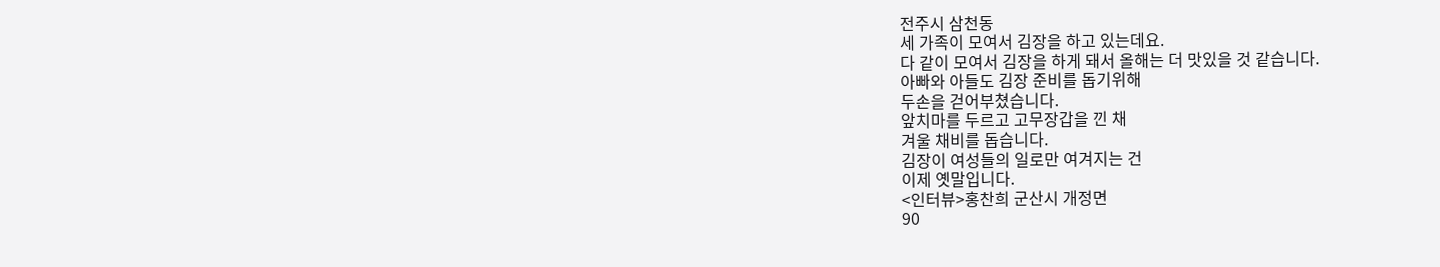전주시 삼천동
세 가족이 모여서 김장을 하고 있는데요.
다 같이 모여서 김장을 하게 돼서 올해는 더 맛있을 것 같습니다.
아빠와 아들도 김장 준비를 돕기위해
두손을 걷어부쳤습니다.
앞치마를 두르고 고무장갑을 낀 채
겨울 채비를 돕습니다.
김장이 여성들의 일로만 여겨지는 건
이제 옛말입니다.
<인터뷰>홍찬희 군산시 개정면
90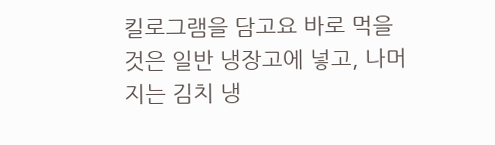킬로그램을 담고요 바로 먹을 것은 일반 냉장고에 넣고, 나머지는 김치 냉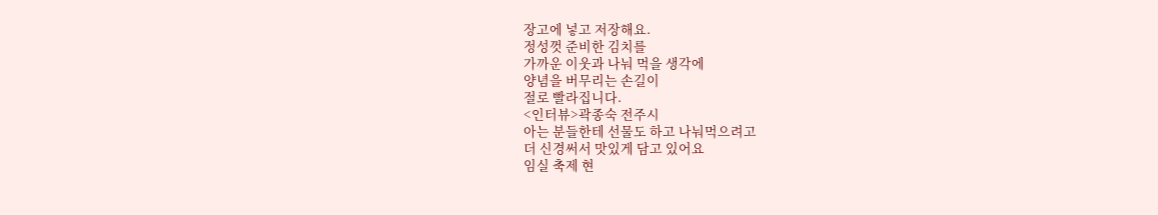장고에 넣고 저장해요.
정성껏 준비한 김치를
가까운 이웃과 나눠 먹을 생각에
양념을 버무리는 손길이
절로 빨라집니다.
<인터뷰>곽종숙 전주시
아는 분들한테 선물도 하고 나눠먹으려고
더 신경써서 맛있게 담고 있어요
임실 축제 현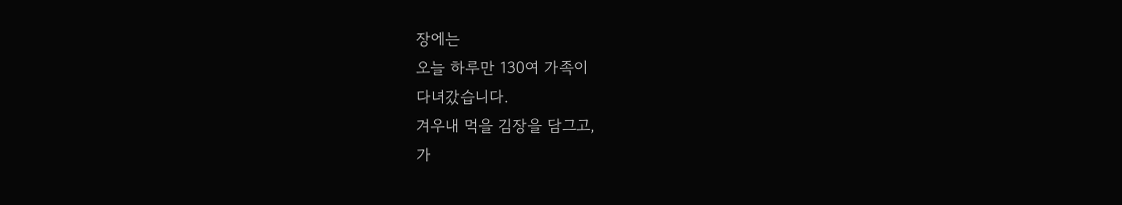장에는
오늘 하루만 130여 가족이
다녀갔습니다.
겨우내 먹을 김장을 담그고,
가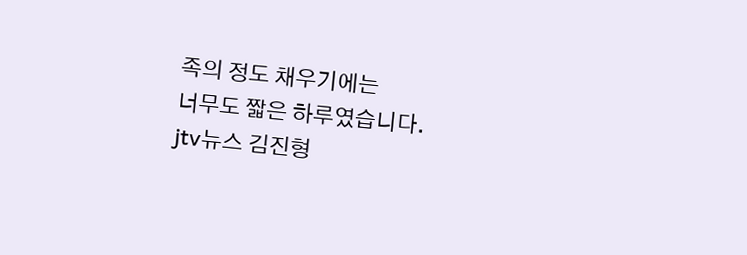족의 정도 채우기에는
너무도 짧은 하루였습니다.
jtv뉴스 김진형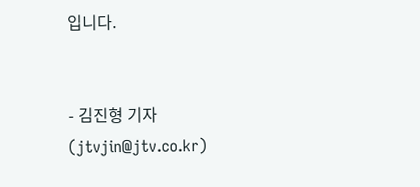입니다.


- 김진형 기자 (jtvjin@jtv.co.kr)